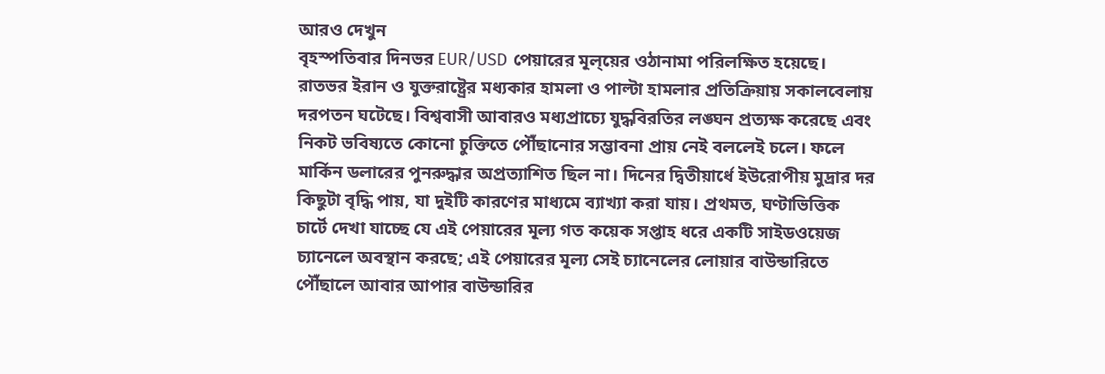আরও দেখুন
বৃহস্পতিবার দিনভর EUR/USD পেয়ারের মূল্য়ের ওঠানামা পরিলক্ষিত হয়েছে। রাতভর ইরান ও যুক্তরাষ্ট্রের মধ্যকার হামলা ও পাল্টা হামলার প্রতিক্রিয়ায় সকালবেলায় দরপতন ঘটেছে। বিশ্ববাসী আবারও মধ্যপ্রাচ্যে যুদ্ধবিরতির লঙ্ঘন প্রত্যক্ষ করেছে এবং নিকট ভবিষ্যতে কোনো চুক্তিতে পৌঁছানোর সম্ভাবনা প্রায় নেই বললেই চলে। ফলে মার্কিন ডলারের পুনরুদ্ধার অপ্রত্যাশিত ছিল না। দিনের দ্বিতীয়ার্ধে ইউরোপীয় মুদ্রার দর কিছুটা বৃদ্ধি পায়, যা দুইটি কারণের মাধ্যমে ব্যাখ্যা করা যায়। প্রথমত, ঘণ্টাভিত্তিক চার্টে দেখা যাচ্ছে যে এই পেয়ারের মূল্য গত কয়েক সপ্তাহ ধরে একটি সাইডওয়েজ চ্যানেলে অবস্থান করছে; এই পেয়ারের মূল্য সেই চ্যানেলের লোয়ার বাউন্ডারিতে পৌঁছালে আবার আপার বাউন্ডারির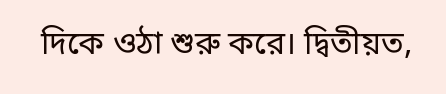দিকে ওঠা শুরু করে। দ্বিতীয়ত,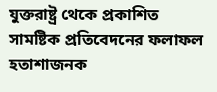যুক্তরাষ্ট্র থেকে প্রকাশিত সামষ্টিক প্রতিবেদনের ফলাফল হতাশাজনক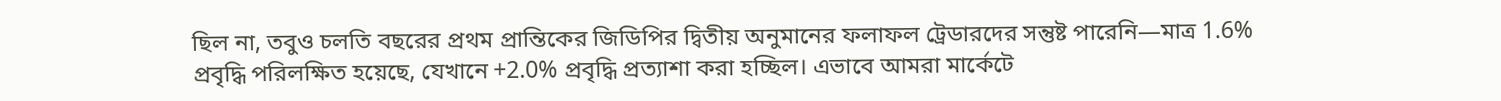ছিল না, তবুও চলতি বছরের প্রথম প্রান্তিকের জিডিপির দ্বিতীয় অনুমানের ফলাফল ট্রেডারদের সন্তুষ্ট পারেনি—মাত্র 1.6% প্রবৃদ্ধি পরিলক্ষিত হয়েছে, যেখানে +2.0% প্রবৃদ্ধি প্রত্যাশা করা হচ্ছিল। এভাবে আমরা মার্কেটে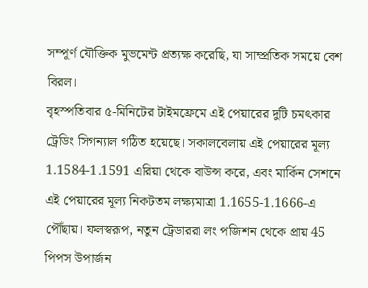সম্পূর্ণ যৌক্তিক মুভমেন্ট প্রত্যক্ষ করেছি, যা সাম্প্রতিক সময়ে বেশ বিরল।
বৃহস্পতিবার ৫-মিনিটের টাইমফ্রেমে এই পেয়ারের দুটি চমৎকার ট্রেডিং সিগন্যাল গঠিত হয়েছে। সকালবেলায় এই পেয়ারের মূল্য 1.1584-1.1591 এরিয়া থেকে বাউন্স করে, এবং মার্কিন সেশনে এই পেয়ারের মূল্য নিকটতম লক্ষ্যমাত্রা 1.1655-1.1666-এ পৌঁছায়। ফলস্বরূপ, নতুন ট্রেডাররা লং পজিশন থেকে প্রায় 45 পিপস উপার্জন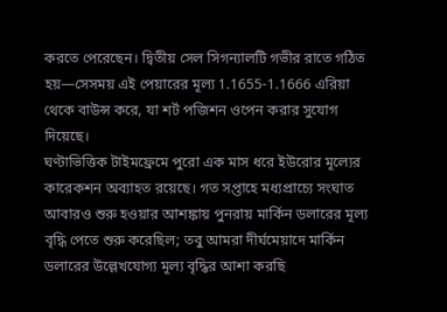করতে পেরেছেন। দ্বিতীয় সেল সিগন্যালটি গভীর রাতে গঠিত হয়—সেসময় এই পেয়ারের মূল্য 1.1655-1.1666 এরিয়া থেকে বাউন্স করে, যা শর্ট পজিশন ওপেন করার সুযোগ দিয়েছে।
ঘণ্টাভিত্তিক টাইমফ্রেমে পুরো এক মাস ধরে ইউরোর মূল্যের কারেকশন অব্যাহত রয়েছে। গত সপ্তাহে মধ্যপ্রাচ্যে সংঘাত আবারও শুরু হওয়ার আশঙ্কায় পুনরায় মার্কিন ডলারের মূল্য বৃদ্ধি পেতে শুরু করেছিল; তবু আমরা দীর্ঘমেয়াদে মার্কিন ডলারের উল্লেখযোগ্য মূল্য বৃদ্ধির আশা করছি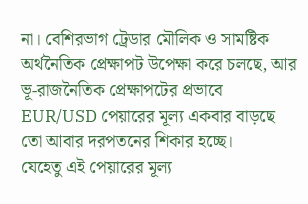না। বেশিরভাগ ট্রেডার মৌলিক ও সামষ্টিক অর্থনৈতিক প্রেক্ষাপট উপেক্ষা করে চলছে, আর ভূ-রাজনৈতিক প্রেক্ষাপটের প্রভাবে EUR/USD পেয়ারের মূল্য একবার বাড়ছে তো আবার দরপতনের শিকার হচ্ছে।
যেহেতু এই পেয়ারের মূল্য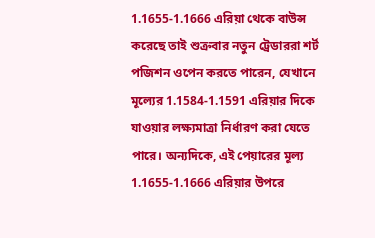1.1655-1.1666 এরিয়া থেকে বাউন্স করেছে তাই শুক্রবার নতুন ট্রেডাররা শর্ট পজিশন ওপেন করতে পারেন, যেখানে মূল্যের 1.1584-1.1591 এরিয়ার দিকে যাওয়ার লক্ষ্যমাত্রা নির্ধারণ করা যেতে পারে। অন্যদিকে, এই পেয়ারের মূল্য 1.1655-1.1666 এরিয়ার উপরে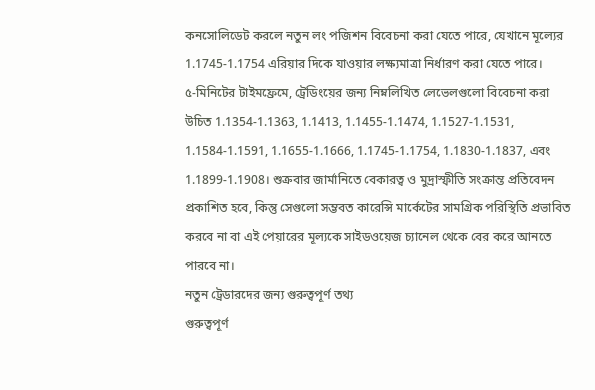কনসোলিডেট করলে নতুন লং পজিশন বিবেচনা করা যেতে পারে, যেখানে মূল্যের 1.1745-1.1754 এরিয়ার দিকে যাওয়ার লক্ষ্যমাত্রা নির্ধারণ করা যেতে পারে।
৫-মিনিটের টাইমফ্রেমে, ট্রেডিংয়ের জন্য নিম্নলিখিত লেভেলগুলো বিবেচনা করা উচিত 1.1354-1.1363, 1.1413, 1.1455-1.1474, 1.1527-1.1531, 1.1584-1.1591, 1.1655-1.1666, 1.1745-1.1754, 1.1830-1.1837, এবং 1.1899-1.1908। শুক্রবার জার্মানিতে বেকারত্ব ও মুদ্রাস্ফীতি সংক্রান্ত প্রতিবেদন প্রকাশিত হবে, কিন্তু সেগুলো সম্ভবত কারেন্সি মার্কেটের সামগ্রিক পরিস্থিতি প্রভাবিত করবে না বা এই পেয়ারের মূল্যকে সাইডওয়েজ চ্যানেল থেকে বের করে আনতে পারবে না।
নতুন ট্রেডারদের জন্য গুরুত্বপূর্ণ তথ্য
গুরুত্বপূর্ণ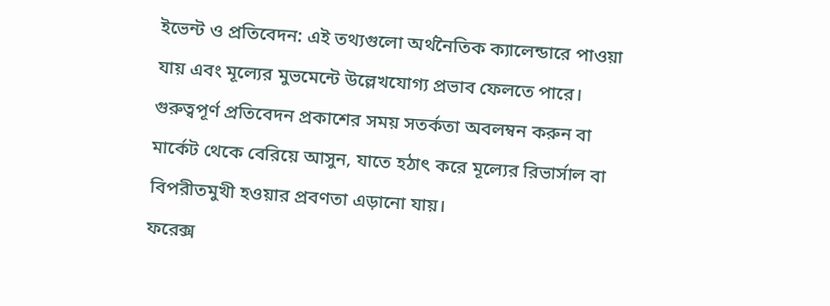ইভেন্ট ও প্রতিবেদন: এই তথ্যগুলো অর্থনৈতিক ক্যালেন্ডারে পাওয়া যায় এবং মূল্যের মুভমেন্টে উল্লেখযোগ্য প্রভাব ফেলতে পারে। গুরুত্বপূর্ণ প্রতিবেদন প্রকাশের সময় সতর্কতা অবলম্বন করুন বা মার্কেট থেকে বেরিয়ে আসুন, যাতে হঠাৎ করে মূল্যের রিভার্সাল বা বিপরীতমুখী হওয়ার প্রবণতা এড়ানো যায়।
ফরেক্স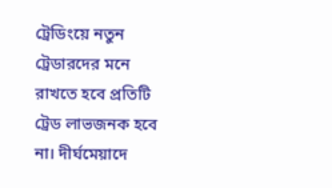ট্রেডিংয়ে নতুন ট্রেডারদের মনে রাখতে হবে প্রতিটি ট্রেড লাভজনক হবে না। দীর্ঘমেয়াদে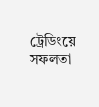ট্রেডিংয়ে সফলতা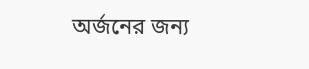অর্জনের জন্য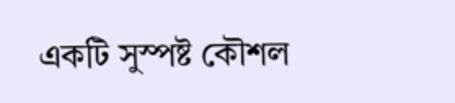একটি সুস্পষ্ট কৌশল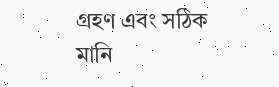গ্রহণ এবং সঠিক মানি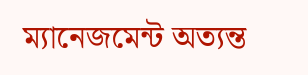ম্যানেজমেন্ট অত্যন্ত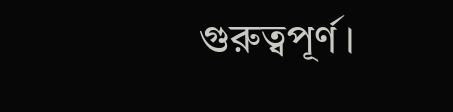গুরুত্বপূর্ণ।